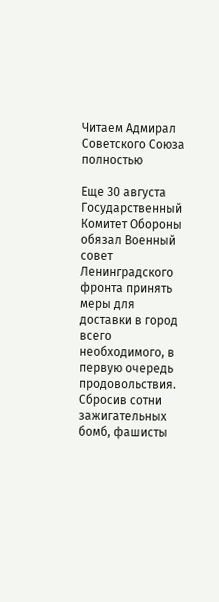Читаем Адмирал Советского Союза полностью

Еще 30 августа Государственный Комитет Обороны обязал Военный совет Ленинградского фронта принять меры для доставки в город всего необходимого, в первую очередь продовольствия. Сбросив сотни зажигательных бомб, фашисты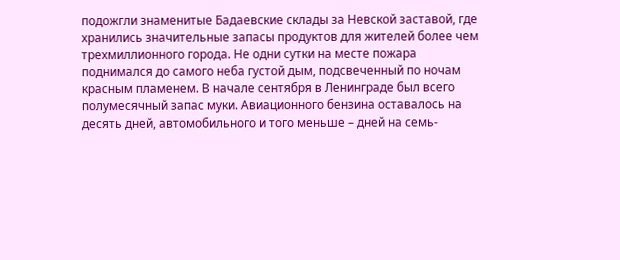подожгли знаменитые Бадаевские склады за Невской заставой, где хранились значительные запасы продуктов для жителей более чем трехмиллионного города. Не одни сутки на месте пожара поднимался до самого неба густой дым, подсвеченный по ночам красным пламенем. В начале сентября в Ленинграде был всего полумесячный запас муки. Авиационного бензина оставалось на десять дней, автомобильного и того меньше – дней на семь-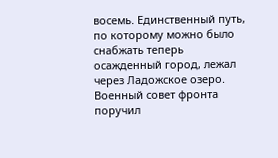восемь. Единственный путь, по которому можно было снабжать теперь осажденный город, лежал через Ладожское озеро. Военный совет фронта поручил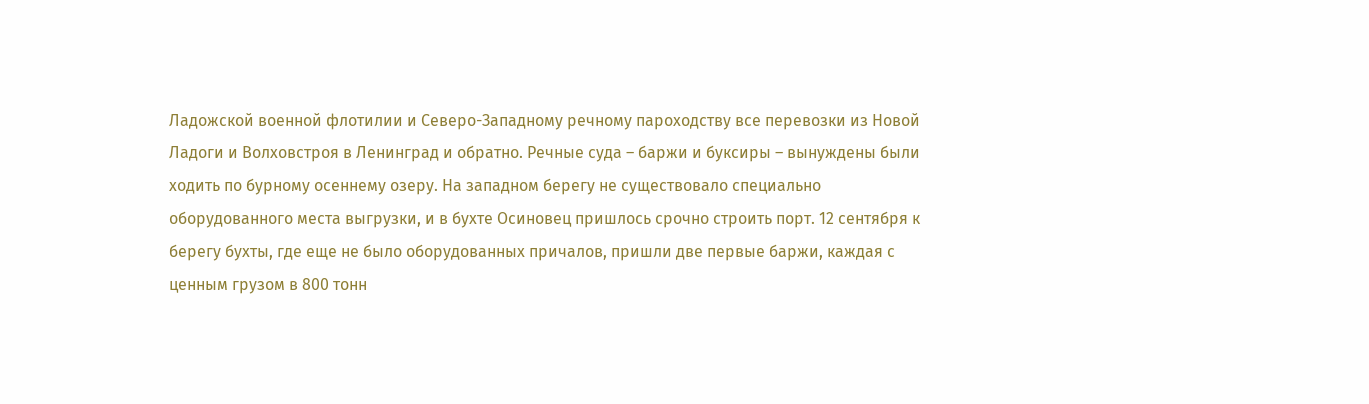Ладожской военной флотилии и Северо-Западному речному пароходству все перевозки из Новой Ладоги и Волховстроя в Ленинград и обратно. Речные суда – баржи и буксиры – вынуждены были ходить по бурному осеннему озеру. На западном берегу не существовало специально оборудованного места выгрузки, и в бухте Осиновец пришлось срочно строить порт. 12 сентября к берегу бухты, где еще не было оборудованных причалов, пришли две первые баржи, каждая с ценным грузом в 800 тонн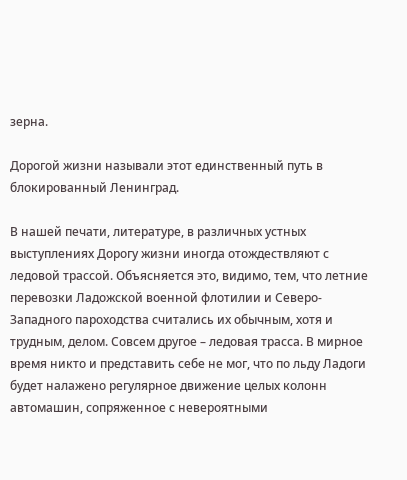зерна.

Дорогой жизни называли этот единственный путь в блокированный Ленинград.

В нашей печати, литературе, в различных устных выступлениях Дорогу жизни иногда отождествляют с ледовой трассой. Объясняется это, видимо, тем, что летние перевозки Ладожской военной флотилии и Северо-Западного пароходства считались их обычным, хотя и трудным, делом. Совсем другое – ледовая трасса. В мирное время никто и представить себе не мог, что по льду Ладоги будет налажено регулярное движение целых колонн автомашин, сопряженное с невероятными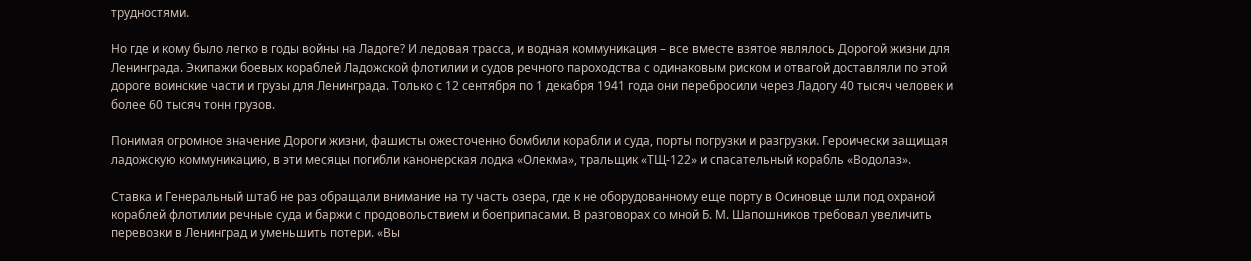трудностями.

Но где и кому было легко в годы войны на Ладоге? И ледовая трасса, и водная коммуникация – все вместе взятое являлось Дорогой жизни для Ленинграда. Экипажи боевых кораблей Ладожской флотилии и судов речного пароходства с одинаковым риском и отвагой доставляли по этой дороге воинские части и грузы для Ленинграда. Только с 12 сентября по 1 декабря 1941 года они перебросили через Ладогу 40 тысяч человек и более 60 тысяч тонн грузов.

Понимая огромное значение Дороги жизни, фашисты ожесточенно бомбили корабли и суда, порты погрузки и разгрузки. Героически защищая ладожскую коммуникацию, в эти месяцы погибли канонерская лодка «Олекма», тральщик «ТЩ-122» и спасательный корабль «Водолаз».

Ставка и Генеральный штаб не раз обращали внимание на ту часть озера, где к не оборудованному еще порту в Осиновце шли под охраной кораблей флотилии речные суда и баржи с продовольствием и боеприпасами. В разговорах со мной Б. М. Шапошников требовал увеличить перевозки в Ленинград и уменьшить потери. «Вы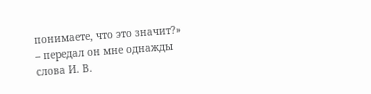понимаете, что это значит?» – передал он мне однажды слова И. В.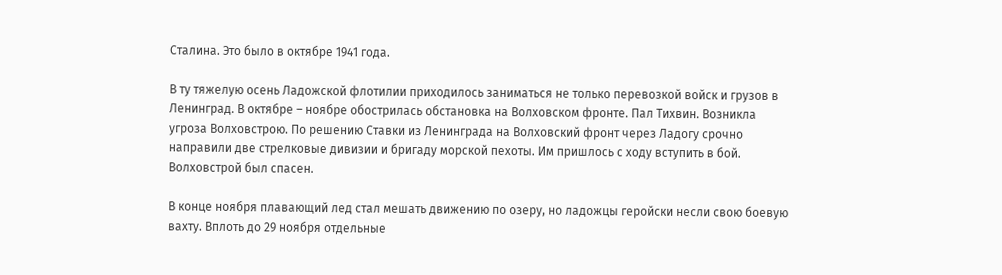Сталина. Это было в октябре 1941 года.

В ту тяжелую осень Ладожской флотилии приходилось заниматься не только перевозкой войск и грузов в Ленинград. В октябре – ноябре обострилась обстановка на Волховском фронте. Пал Тихвин. Возникла угроза Волховстрою. По решению Ставки из Ленинграда на Волховский фронт через Ладогу срочно направили две стрелковые дивизии и бригаду морской пехоты. Им пришлось с ходу вступить в бой. Волховстрой был спасен.

В конце ноября плавающий лед стал мешать движению по озеру, но ладожцы геройски несли свою боевую вахту. Вплоть до 29 ноября отдельные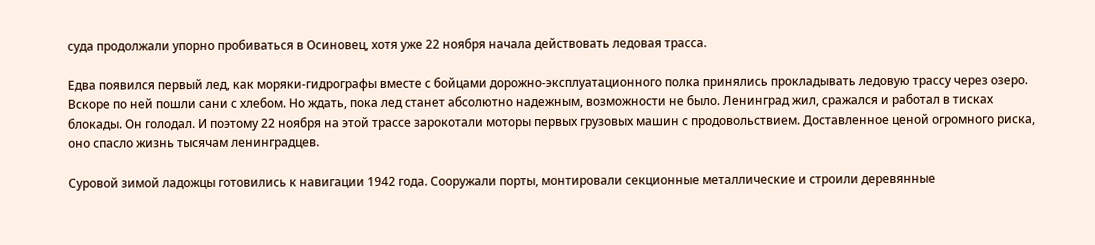суда продолжали упорно пробиваться в Осиновец, хотя уже 22 ноября начала действовать ледовая трасса.

Едва появился первый лед, как моряки-гидрографы вместе с бойцами дорожно-эксплуатационного полка принялись прокладывать ледовую трассу через озеро. Вскоре по ней пошли сани с хлебом. Но ждать, пока лед станет абсолютно надежным, возможности не было. Ленинград жил, сражался и работал в тисках блокады. Он голодал. И поэтому 22 ноября на этой трассе зарокотали моторы первых грузовых машин с продовольствием. Доставленное ценой огромного риска, оно спасло жизнь тысячам ленинградцев.

Суровой зимой ладожцы готовились к навигации 1942 года. Сооружали порты, монтировали секционные металлические и строили деревянные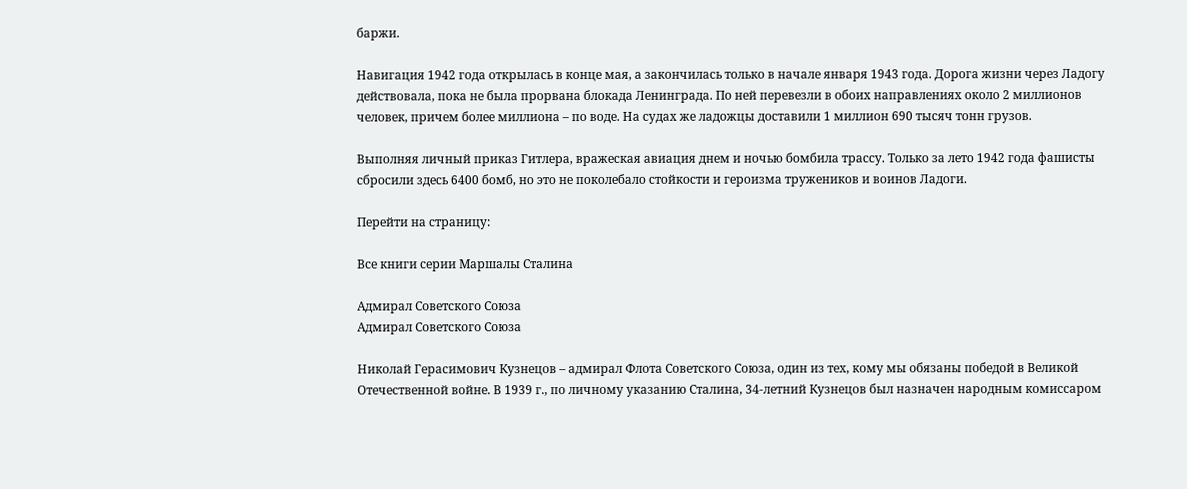баржи.

Навигация 1942 года открылась в конце мая, а закончилась только в начале января 1943 года. Дорога жизни через Ладогу действовала, пока не была прорвана блокада Ленинграда. По ней перевезли в обоих направлениях около 2 миллионов человек, причем более миллиона – по воде. На судах же ладожцы доставили 1 миллион 690 тысяч тонн грузов.

Выполняя личный приказ Гитлера, вражеская авиация днем и ночью бомбила трассу. Только за лето 1942 года фашисты сбросили здесь 6400 бомб, но это не поколебало стойкости и героизма тружеников и воинов Ладоги.

Перейти на страницу:

Все книги серии Маршалы Сталина

Адмирал Советского Союза
Адмирал Советского Союза

Николай Герасимович Кузнецов – адмирал Флота Советского Союза, один из тех, кому мы обязаны победой в Великой Отечественной войне. В 1939 г., по личному указанию Сталина, 34-летний Кузнецов был назначен народным комиссаром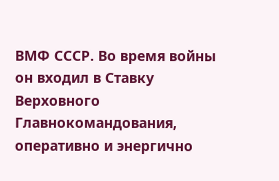ВМФ СССР. Во время войны он входил в Ставку Верховного Главнокомандования, оперативно и энергично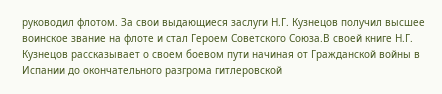руководил флотом. За свои выдающиеся заслуги Н.Г. Кузнецов получил высшее воинское звание на флоте и стал Героем Советского Союза.В своей книге Н.Г. Кузнецов рассказывает о своем боевом пути начиная от Гражданской войны в Испании до окончательного разгрома гитлеровской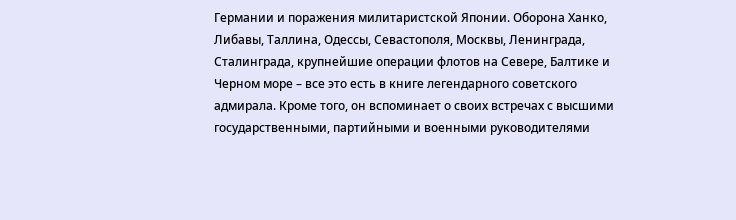Германии и поражения милитаристской Японии. Оборона Ханко, Либавы, Таллина, Одессы, Севастополя, Москвы, Ленинграда, Сталинграда, крупнейшие операции флотов на Севере, Балтике и Черном море – все это есть в книге легендарного советского адмирала. Кроме того, он вспоминает о своих встречах с высшими государственными, партийными и военными руководителями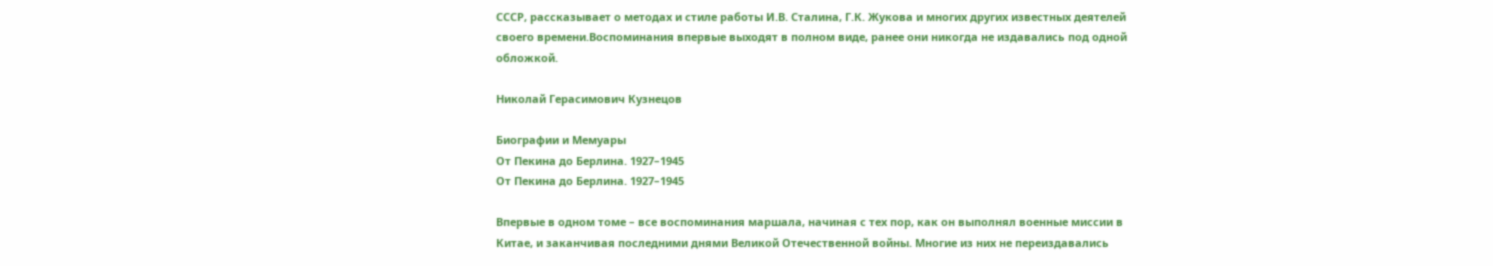СССР, рассказывает о методах и стиле работы И.В. Сталина, Г.К. Жукова и многих других известных деятелей своего времени.Воспоминания впервые выходят в полном виде, ранее они никогда не издавались под одной обложкой.

Николай Герасимович Кузнецов

Биографии и Мемуары
От Пекина до Берлина. 1927–1945
От Пекина до Берлина. 1927–1945

Впервые в одном томе – все воспоминания маршала, начиная с тех пор, как он выполнял военные миссии в Китае, и заканчивая последними днями Великой Отечественной войны. Многие из них не переиздавались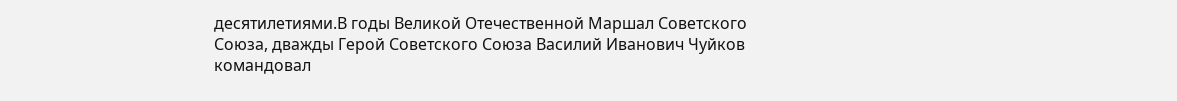десятилетиями.В годы Великой Отечественной Маршал Советского Союза, дважды Герой Советского Союза Василий Иванович Чуйков командовал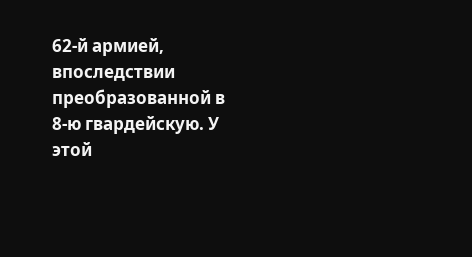62‑й армией, впоследствии преобразованной в 8‑ю гвардейскую. У этой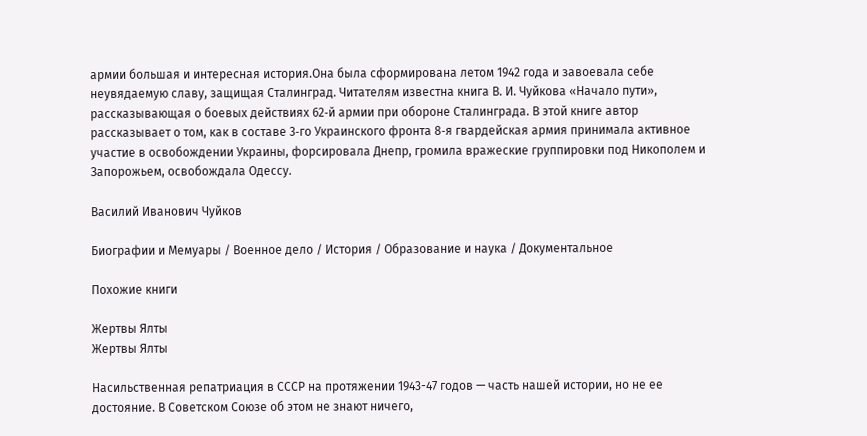армии большая и интересная история.Она была сформирована летом 1942 года и завоевала себе неувядаемую славу, защищая Сталинград. Читателям известна книга В. И. Чуйкова «Начало пути», рассказывающая о боевых действиях 62‑й армии при обороне Сталинграда. В этой книге автор рассказывает о том, как в составе 3‑го Украинского фронта 8‑я гвардейская армия принимала активное участие в освобождении Украины, форсировала Днепр, громила вражеские группировки под Никополем и Запорожьем, освобождала Одессу.

Василий Иванович Чуйков

Биографии и Мемуары / Военное дело / История / Образование и наука / Документальное

Похожие книги

Жертвы Ялты
Жертвы Ялты

Насильственная репатриация в СССР на протяжении 1943-47 годов — часть нашей истории, но не ее достояние. В Советском Союзе об этом не знают ничего,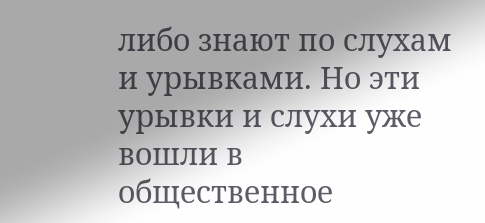либо знают по слухам и урывками. Но эти урывки и слухи уже вошли в общественное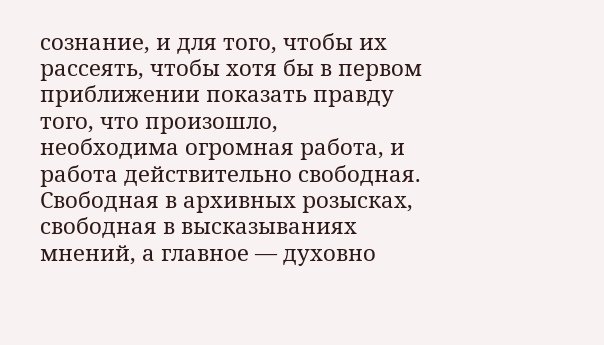сознание, и для того, чтобы их рассеять, чтобы хотя бы в первом приближении показать правду того, что произошло, необходима огромная работа, и работа действительно свободная. Свободная в архивных розысках, свободная в высказываниях мнений, а главное — духовно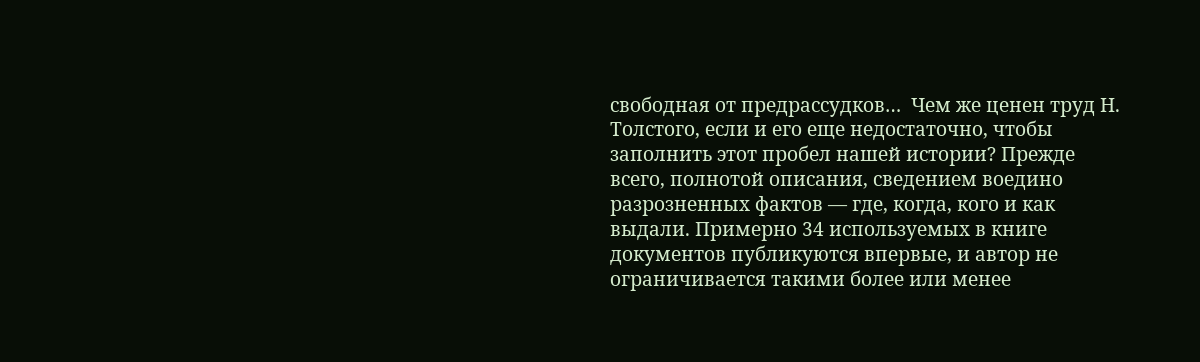свободная от предрассудков…  Чем же ценен труд Н. Толстого, если и его еще недостаточно, чтобы заполнить этот пробел нашей истории? Прежде всего, полнотой описания, сведением воедино разрозненных фактов — где, когда, кого и как выдали. Примерно 34 используемых в книге документов публикуются впервые, и автор не ограничивается такими более или менее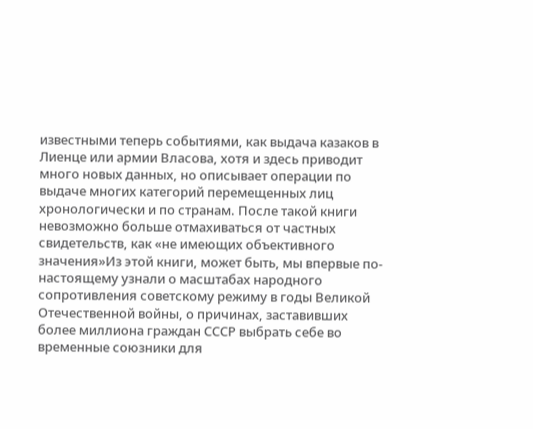известными теперь событиями, как выдача казаков в Лиенце или армии Власова, хотя и здесь приводит много новых данных, но описывает операции по выдаче многих категорий перемещенных лиц хронологически и по странам. После такой книги невозможно больше отмахиваться от частных свидетельств, как «не имеющих объективного значения»Из этой книги, может быть, мы впервые по-настоящему узнали о масштабах народного сопротивления советскому режиму в годы Великой Отечественной войны, о причинах, заставивших более миллиона граждан СССР выбрать себе во временные союзники для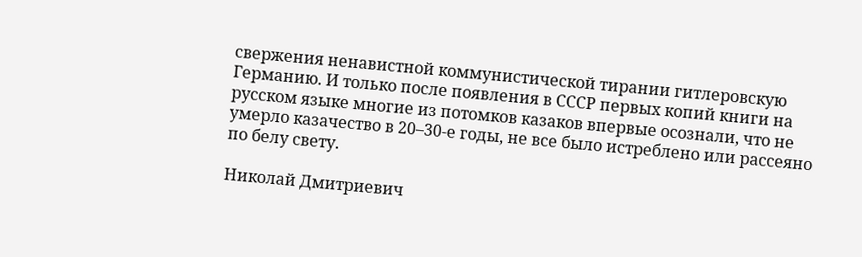свержения ненавистной коммунистической тирании гитлеровскую Германию. И только после появления в СССР первых копий книги на русском языке многие из потомков казаков впервые осознали, что не умерло казачество в 20–30-е годы, не все было истреблено или рассеяно по белу свету.

Николай Дмитриевич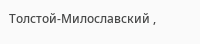Толстой-Милославский ,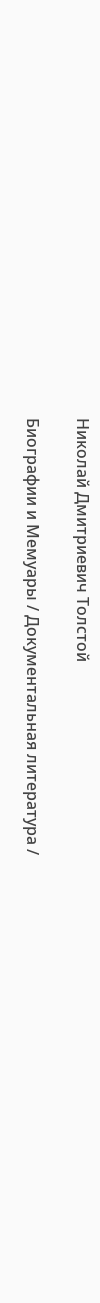Николай Дмитриевич Толстой

Биографии и Мемуары / Документальная литература /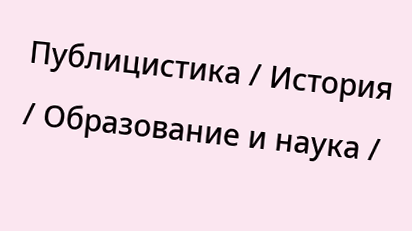Публицистика / История / Образование и наука /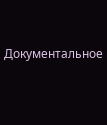Документальное